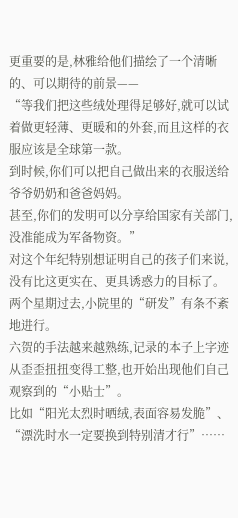更重要的是,林雅给他们描绘了一个清晰的、可以期待的前景——
“等我们把这些绒处理得足够好,就可以试着做更轻薄、更暖和的外套,而且这样的衣服应该是全球第一款。
到时候,你们可以把自己做出来的衣服送给爷爷奶奶和爸爸妈妈。
甚至,你们的发明可以分享给国家有关部门,没准能成为军备物资。”
对这个年纪特别想证明自己的孩子们来说,没有比这更实在、更具诱惑力的目标了。
两个星期过去,小院里的“研发”有条不紊地进行。
六贺的手法越来越熟练,记录的本子上字迹从歪歪扭扭变得工整,也开始出现他们自己观察到的“小贴士”。
比如“阳光太烈时晒绒,表面容易发脆”、“漂洗时水一定要换到特别清才行”……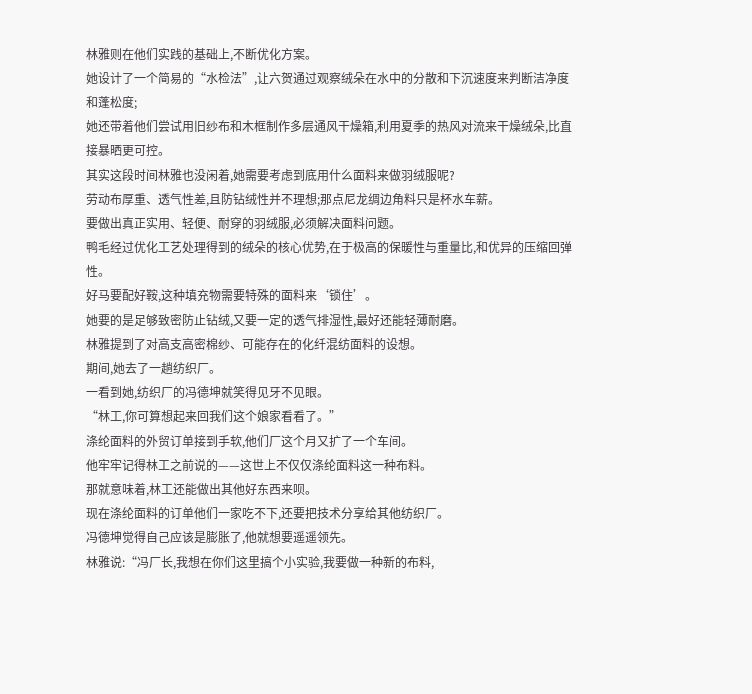林雅则在他们实践的基础上,不断优化方案。
她设计了一个简易的“水检法”,让六贺通过观察绒朵在水中的分散和下沉速度来判断洁净度和蓬松度;
她还带着他们尝试用旧纱布和木框制作多层通风干燥箱,利用夏季的热风对流来干燥绒朵,比直接暴晒更可控。
其实这段时间林雅也没闲着,她需要考虑到底用什么面料来做羽绒服呢?
劳动布厚重、透气性差,且防钻绒性并不理想;那点尼龙绸边角料只是杯水车薪。
要做出真正实用、轻便、耐穿的羽绒服,必须解决面料问题。
鸭毛经过优化工艺处理得到的绒朵的核心优势,在于极高的保暖性与重量比,和优异的压缩回弹性。
好马要配好鞍,这种填充物需要特殊的面料来‘锁住’。
她要的是足够致密防止钻绒,又要一定的透气排湿性,最好还能轻薄耐磨。
林雅提到了对高支高密棉纱、可能存在的化纤混纺面料的设想。
期间,她去了一趟纺织厂。
一看到她,纺织厂的冯德坤就笑得见牙不见眼。
“林工,你可算想起来回我们这个娘家看看了。”
涤纶面料的外贸订单接到手软,他们厂这个月又扩了一个车间。
他牢牢记得林工之前说的——这世上不仅仅涤纶面料这一种布料。
那就意味着,林工还能做出其他好东西来呗。
现在涤纶面料的订单他们一家吃不下,还要把技术分享给其他纺织厂。
冯德坤觉得自己应该是膨胀了,他就想要遥遥领先。
林雅说:“冯厂长,我想在你们这里搞个小实验,我要做一种新的布料,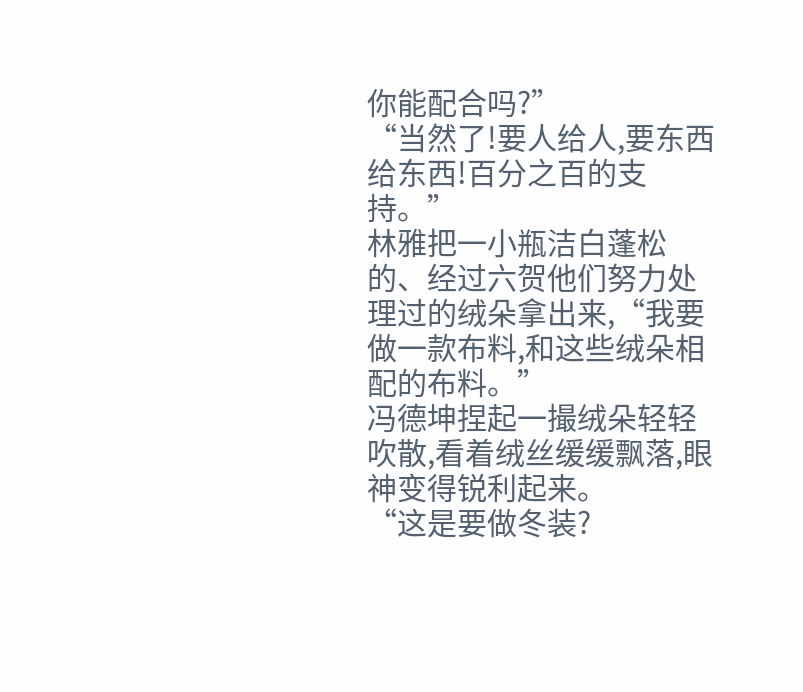你能配合吗?”
“当然了!要人给人,要东西给东西!百分之百的支持。”
林雅把一小瓶洁白蓬松的、经过六贺他们努力处理过的绒朵拿出来,“我要做一款布料,和这些绒朵相配的布料。”
冯德坤捏起一撮绒朵轻轻吹散,看着绒丝缓缓飘落,眼神变得锐利起来。
“这是要做冬装?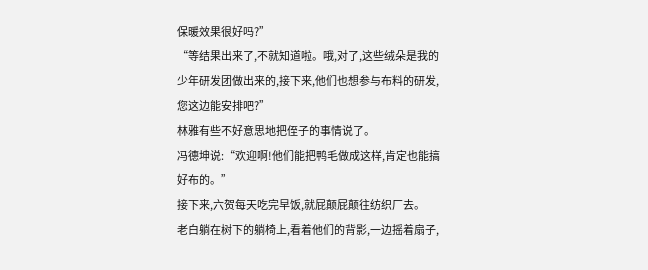保暖效果很好吗?”
“等结果出来了,不就知道啦。哦,对了,这些绒朵是我的少年研发团做出来的,接下来,他们也想参与布料的研发,您这边能安排吧?”
林雅有些不好意思地把侄子的事情说了。
冯德坤说:“欢迎啊!他们能把鸭毛做成这样,肯定也能搞好布的。”
接下来,六贺每天吃完早饭,就屁颠屁颠往纺织厂去。
老白躺在树下的躺椅上,看着他们的背影,一边摇着扇子,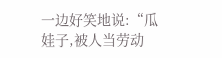一边好笑地说:“瓜娃子,被人当劳动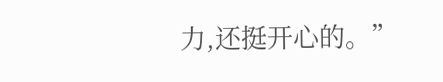力,还挺开心的。”